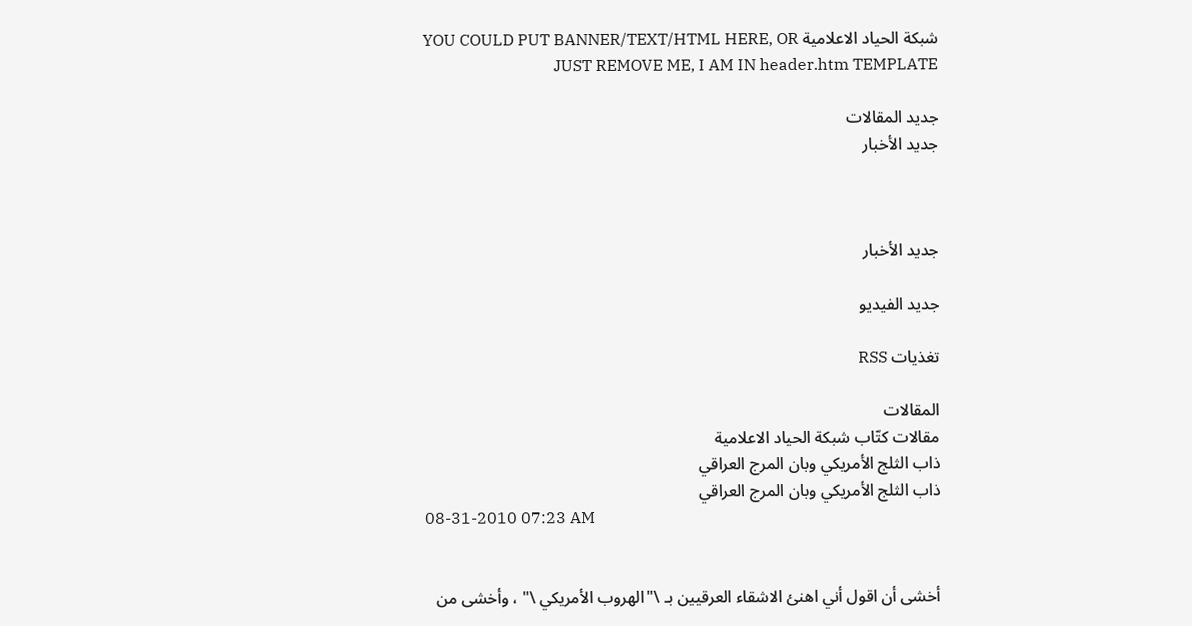شبكة الحياد الاعلامية YOU COULD PUT BANNER/TEXT/HTML HERE, OR JUST REMOVE ME, I AM IN header.htm TEMPLATE

جديد المقالات
جديد الأخبار



جديد الأخبار

جديد الفيديو

تغذيات RSS

المقالات
مقالات كتّاب شبكة الحياد الاعلامية
ذاب الثلج الأمريكي وبان المرج العراقي
ذاب الثلج الأمريكي وبان المرج العراقي
08-31-2010 07:23 AM


أخشى أن اقول أني اهنئ الاشقاء العرقيين بـ \"الهروب الأمريكي \" ، وأخشى من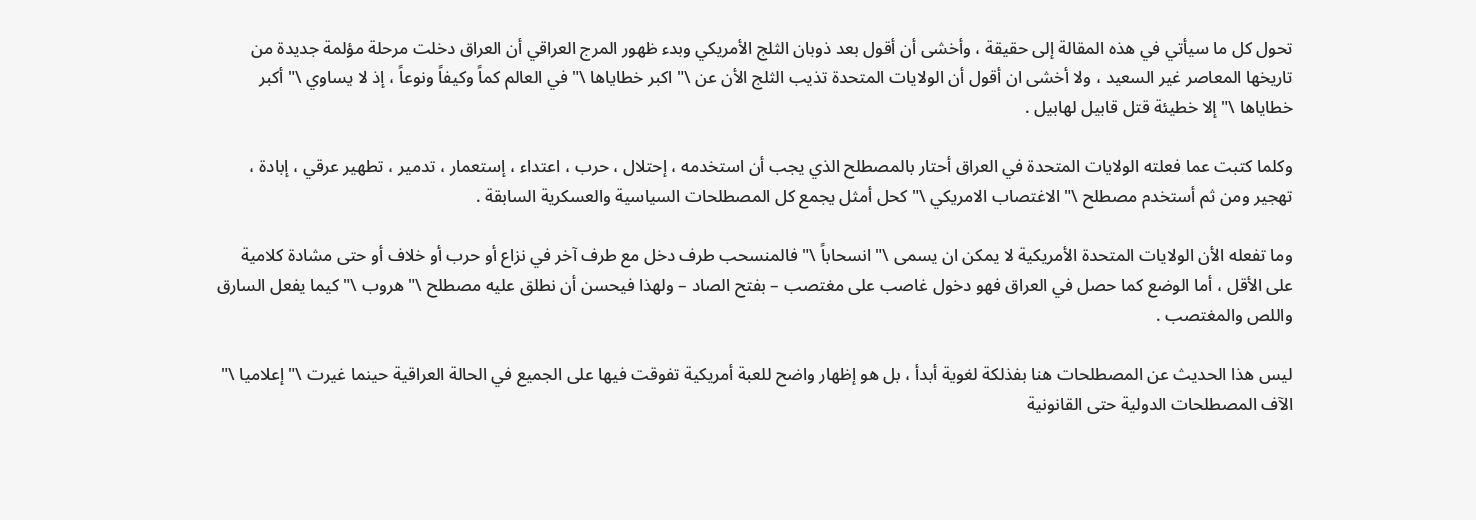تحول كل ما سيأتي في هذه المقالة إلى حقيقة ، وأخشى أن أقول بعد ذوبان الثلج الأمريكي وبدء ظهور المرج العراقي أن العراق دخلت مرحلة مؤلمة جديدة من تاريخها المعاصر غير السعيد ، ولا أخشى ان أقول أن الولايات المتحدة تذيب الثلج الأن عن \" اكبر خطاياها \" في العالم كماً وكيفاً ونوعاً ، إذ لا يساوي \" أكبر خطاياها \" إلا خطيئة قتل قابيل لهابيل .

وكلما كتبت عما فعلته الولايات المتحدة في العراق أحتار بالمصطلح الذي يجب أن استخدمه ، إحتلال ، حرب ، اعتداء ، إستعمار ، تدمير ، تطهير عرقي ، إبادة ، تهجير ومن ثم أستخدم مصطلح \" الاغتصاب الامريكي \" كحل أمثل يجمع كل المصطلحات السياسية والعسكرية السابقة .

وما تفعله الأن الولايات المتحدة الأمريكية لا يمكن ان يسمى \" انسحاباً \" فالمنسحب طرف دخل مع طرف آخر في نزاع أو حرب أو خلاف أو حتى مشادة كلامية على الأقل ، أما الوضع كما حصل في العراق فهو دخول غاصب على مغتصب – بفتح الصاد – ولهذا فيحسن أن نطلق عليه مصطلح \" هروب \" كيما يفعل السارق واللص والمغتصب .

ليس هذا الحديث عن المصطلحات هنا بفذلكة لغوية أبدأ ، بل هو إظهار واضح للعبة أمريكية تفوقت فيها على الجميع في الحالة العراقية حينما غيرت \" إعلاميا \" الآف المصطلحات الدولية حتى القانونية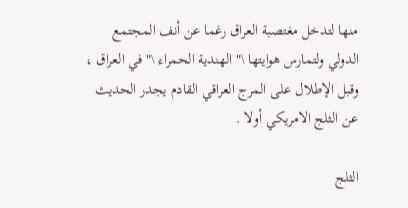منها لتدخل مغتصبة العراق رغما عن أنف المجتمع الدولي ولتمارس هوايتها \" الهندية الحمراء \" في العراق ، وقبل الإطلال على المرج العراقي القادم يجدر الحديث عن الثلج الامريكي أولا .

الثلج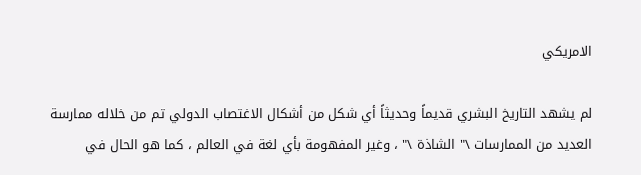الامريكي

لم يشهد التاريخ البشري قديماً وحديثاً أي شكل من أشكال الاغتصاب الدولي تم من خلاله ممارسة العديد من الممارسات \" الشاذة \" ، وغير المفهومة بأي لغة في العالم ، كما هو الحال في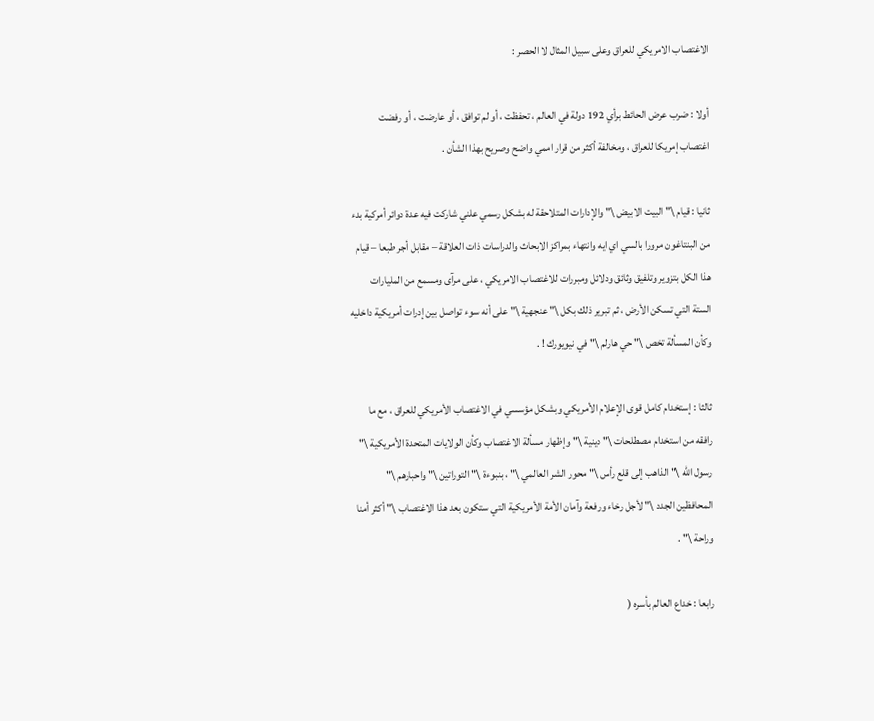الاغتصاب الامريكي للعراق وعلى سبيل المثال لا الحصر :

أولا : ضرب عرض الحائط برأي 192 دولة في العالم ، تحفظت ، أو لم توافق ، أو عارضت ، أو رفضت اغتصاب إمريكا للعراق ، ومخالفة أكثر من قرار اممي واضح وصريح بهذا الشأن .

ثانيا : قيام \" البيت الابيض \" والإدارات المتلاحقة له بشكل رسمي علني شاركت فيه عدة دوائر أمركية بدء من البنتاغون مرورا بالسي اي ايه وانتهاء بمراكز الابحاث والدراسات ذات العلاقة – مقابل أجر طبعا – قيام هذا الكل بتزوير وتلفيق وثائق ودلائل ومبررات للاغتصاب الامريكي ، على مرآى ومسمع من المليارات الستة التي تسكن الأرض ، ثم تبرير ذلك بكل \" عنجهية \" على أنه سوء تواصل بين إدرات أمريكية داخليه وكأن المسألة تخص \" حي هارلم \" في نيويورك ! .

ثالثا : إستخدام كامل قوى الإعلام الأمريكي وبشكل مؤسسي في الاغتصاب الأمريكي للعراق ، مع ما رافقه من استخدام مصطلحات \" دينية \" وإظهار مسألة الاغتصاب وكأن الولايات المتحدة الأمريكية \" رسول الله \" الذاهب إلى قلع رأس \" محور الشر العالمي \" ، بنبوءة \" التوراتين \" واحبارهم \" المحافظين الجدد \" لأجل رخاء ورفعة وآمان الأمة الأمريكية التي ستكون بعد هذا الاغتصاب \" أكثر أمنا وراحة \" .

رابعا : خداع العالم بأسره (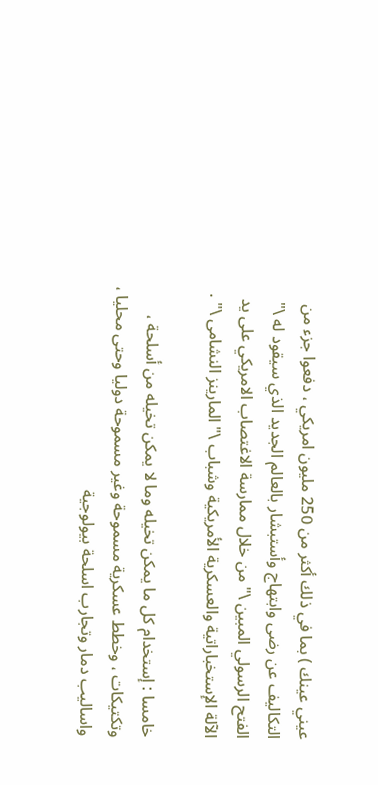عيني عينك ) بما في ذلك أكثر من 250 مليون امريكي ، دفعوا جزء من التكاليف عن رضى وابتهاج وأستبشار بالعالم الجديد الذي سيقود له \" الفتح الرسولي المبين \" من خلال ممارسة الاغتصاب الامريكي على يد الآلة الإستخباراتية والعسكرية الأمريكية وشباب \" المارينز النشامى \" .

خامسا : إستخدام كل ما يمكن تخيله وما لا يمكن تخيله من أسلحة ، وتكتيكات ، وخطط عسكرية مسموحة وغير مسموحة دوليا وحتى محليا ، واساليب دمار وتجارب اسلحة بيولوجية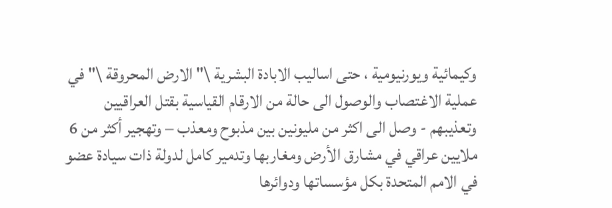وكيمائية ويورنيومية ، حتى اساليب الابادة البشرية \" الارض المحروقة \" في عملية الاغتصاب والوصول الى حالة من الارقام القياسية بقتل العراقيين وتعذيبهم - وصل الى اكثر من مليونين بين مذبوح ومعذب – وتهجير أكثر من 6 ملايين عراقي في مشارق الأرض ومغاربها وتدمير كامل لدولة ذات سيادة عضو في الامم المتحدة بكل مؤسساتها ودوائرها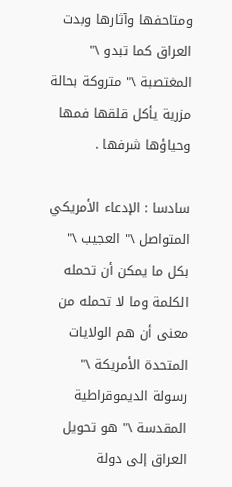ومتاحفها وآثارها وبدت العراق كما تبدو \" المغتصبة \" متروكة بحالة مزرية يأكل قلقها فمها وحياؤها شرفها .

سادسا : الإدعاء الأمريكي المتواصل \" العجيب \" بكل ما يمكن أن تحمله الكلمة وما لا تحمله من معنى أن هم الولايات المتحدة الأمريكة \" رسولة الديموقراطية المقدسة \" هو تحويل العراق إلى دولة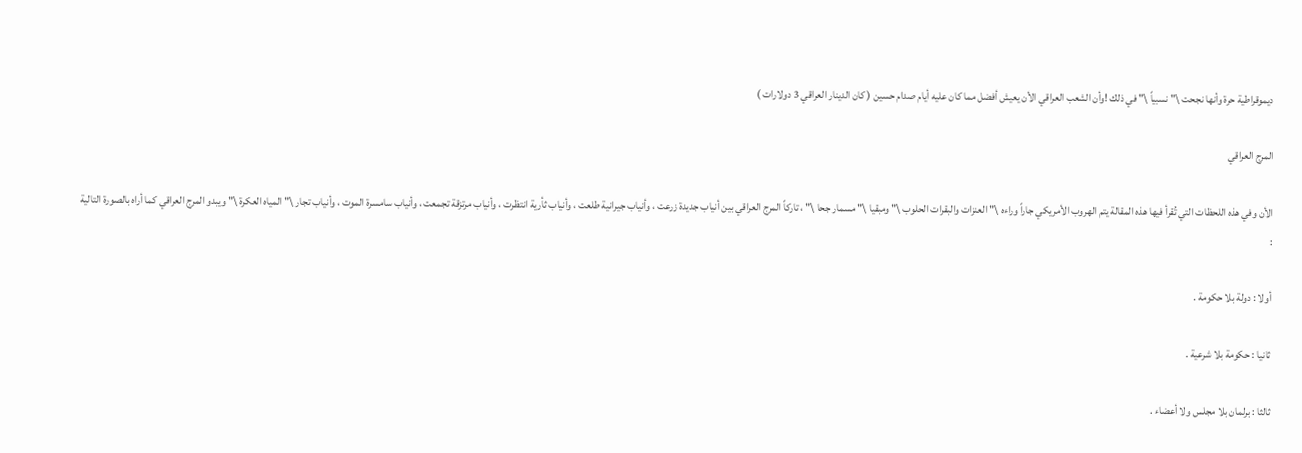ديموقراطية حرة وأنها نجحت \" نسبياً \" في ذلك !وأن الشعب العراقي الأن يعيش أفضل مما كان عليه أيام صدام حسين ( كان الدينار العراقي 3 دولارات )

المرج العراقي

الأن وفي هذه اللحظات التي تُقرأ فيها هذه المقالة يتم الهروب الأمريكي جاراً وراءه \" العنزات والبقرات الحلوب \" ومبقيا \" مسمار جحا \" ، تاركاً المرج العراقي بين أنياب جديدة زرعت ، وأنياب جيرانية طلعت ، وأنياب ثأرية انتظرت ، وأنياب مرتزقة تجمعت ، وأنياب سامسرة الموت ، وأنياب تجار \" المياه العكرة \" ويبدو المرج العراقي كما أراه بالصورة التالية :

أولا : دولة بلا حكومة .

ثانيا : حكومة بلا شرعية .

ثالثا : برلمان بلا مجلس ولا أعضاء .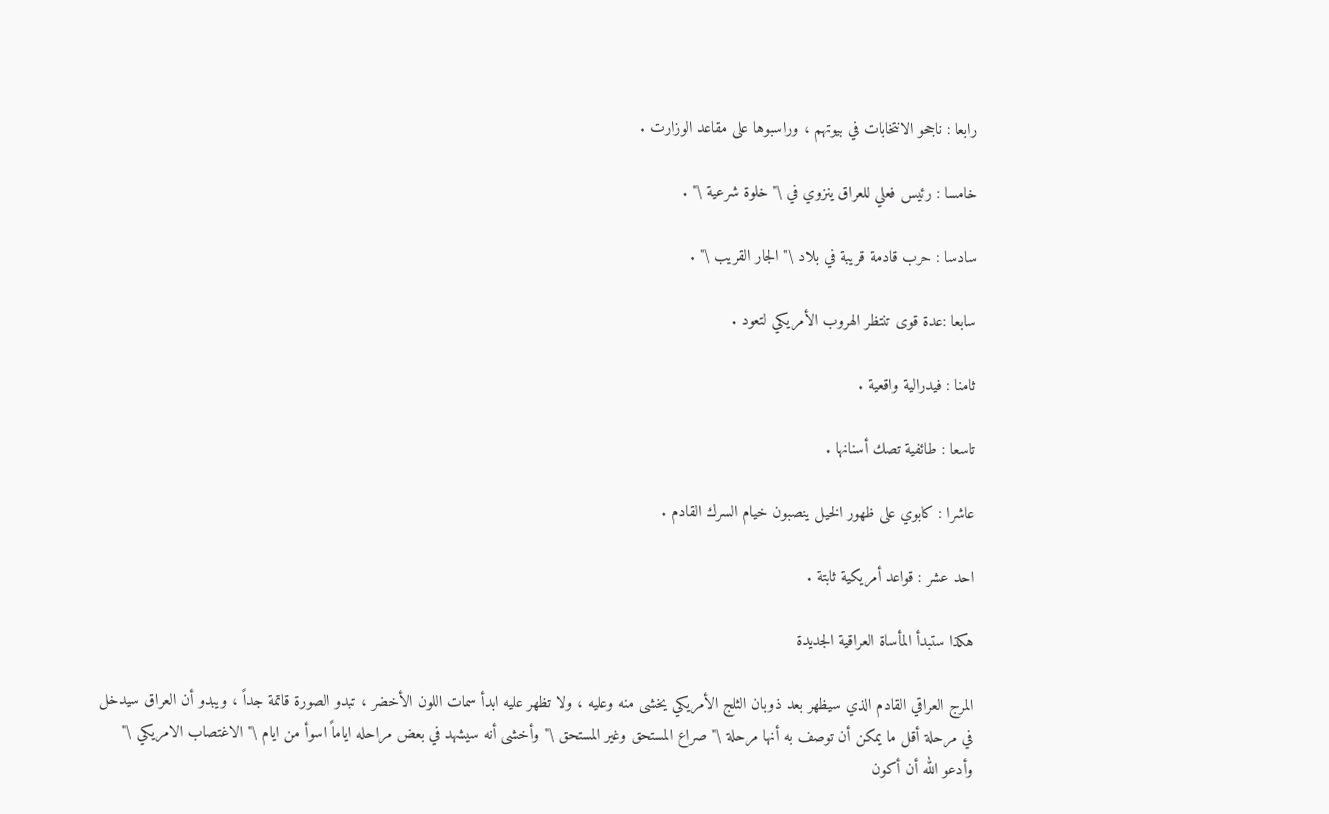رابعا : ناجحو الانتخابات في بيوتهم ، وراسبوها على مقاعد الوزارت .

خامسا : رئيس فعلي للعراق ينزوي في \"خلوة شرعية \" .

سادسا : حرب قادمة قريبة في بلاد \" الجار القريب \" .

سابعا :عدة قوى تنتظر الهروب الأمريكي لتعود .

ثامنا : فيدرالية واقعية .

تاسعا : طائفية تصك أسنانها .

عاشرا : كابوي على ظهور الخيل ينصبون خيام السرك القادم .

احد عشر : قواعد أمريكية ثابتة .

هكذا ستبدأ المأساة العراقية الجديدة

المرج العراقي القادم الذي سيظهر بعد ذوبان الثلج الأمريكي يخشى منه وعليه ، ولا تظهر عليه ابدأ سمات اللون الأخضر ، تبدو الصورة قاتمة جداً ، ويبدو أن العراق سيدخل في مرحلة أقل ما يمكن أن توصف به أنها مرحلة \" صراع المستحق وغير المستحق \" وأخشى أنه سيشهد في بعض مراحله اياماً اسوأ من ايام \" الاغتصاب الامريكي \" وأدعو الله أن أكون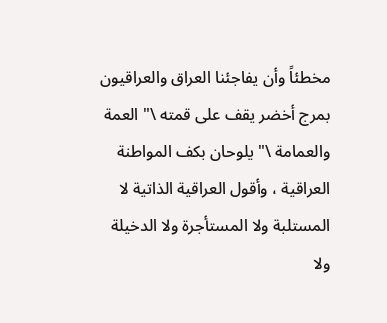مخطئاً وأن يفاجئنا العراق والعراقيون بمرج أخضر يقف على قمته \" العمة والعمامة \" يلوحان بكف المواطنة العراقية ، وأقول العراقية الذاتية لا المستلبة ولا المستأجرة ولا الدخيلة ولا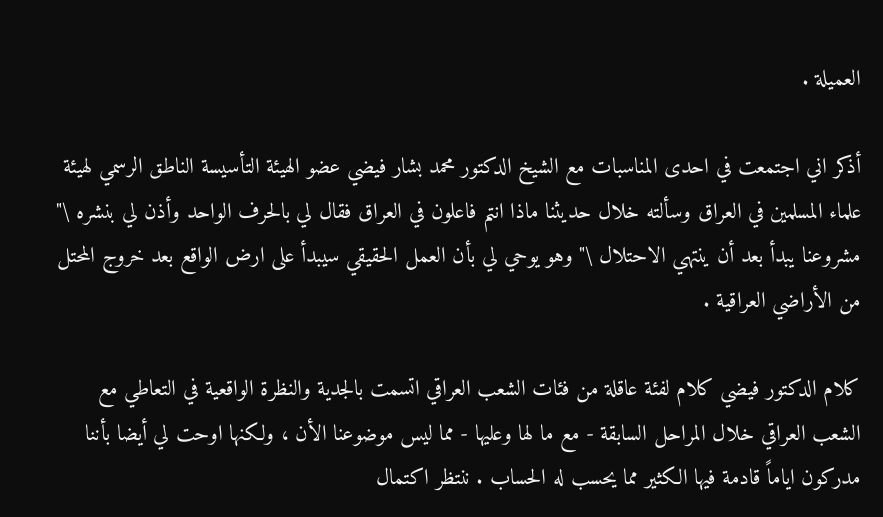العميلة .

أذكر اني اجتمعت في احدى المناسبات مع الشيخ الدكتور محمد بشار فيضي عضو الهيئة التأسيسة الناطق الرسمي لهيئة علماء المسلمين في العراق وسألته خلال حديثنا ماذا انتم فاعلون في العراق فقال لي بالحرف الواحد وأذن لي بنشره \" مشروعنا يبدأ بعد أن ينتهي الاحتلال \" وهو يوحي لي بأن العمل الحقيقي سيبدأ على ارض الواقع بعد خروج المحتل من الأراضي العراقية .

كلام الدكتور فيضي كلام لفئة عاقلة من فئات الشعب العراقي اتسمت بالجدية والنظرة الواقعية في التعاطي مع الشعب العراقي خلال المراحل السابقة - مع ما لها وعليها - مما ليس موضوعنا الأن ، ولكنها اوحت لي أيضا بأننا مدركون اياماً قادمة فيها الكثير مما يحسب له الحساب . ننتظر اكتمال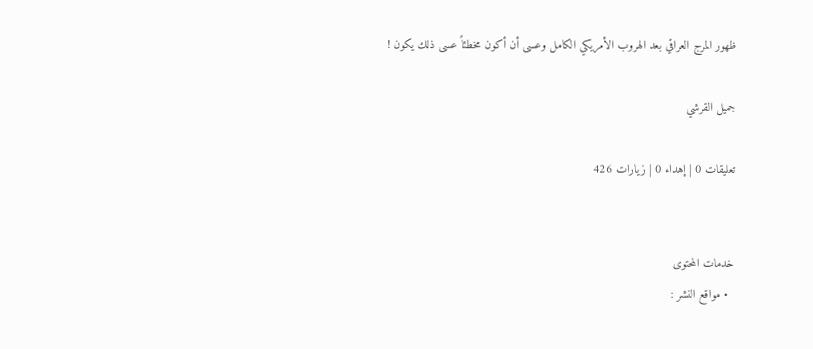ظهور المرج العراقي بعد الهروب الأمريكي الكامل وعسى أن أكون مخطئاً عسى ذلك يكون !

جميل القرشي

تعليقات 0 | إهداء 0 | زيارات 426


خدمات المحتوى
  • مواقع النشر :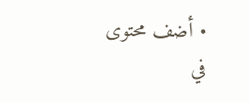• أضف محتوى في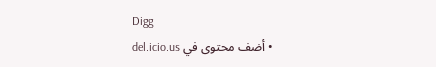Digg
  • أضف محتوى في del.icio.us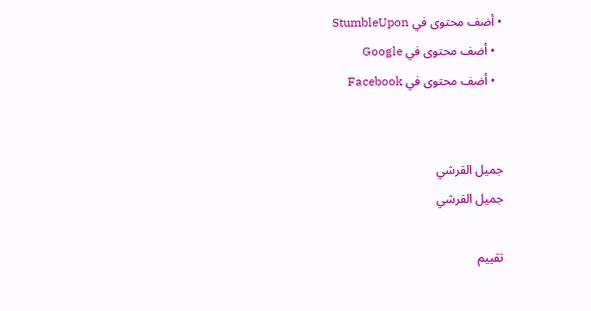• أضف محتوى في StumbleUpon
  • أضف محتوى في Google
  • أضف محتوى في Facebook


جميل القرشي
جميل القرشي

تقييم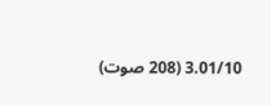3.01/10 (208 صوت)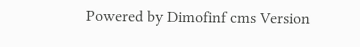Powered by Dimofinf cms Version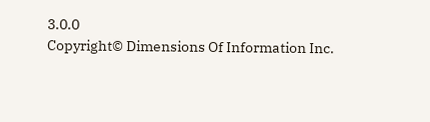3.0.0
Copyright© Dimensions Of Information Inc.